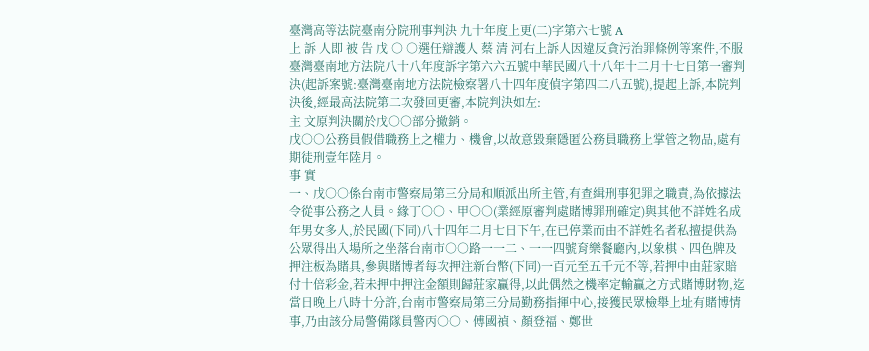臺灣高等法院臺南分院刑事判決 九十年度上更(二)字第六七號 A
上 訴 人即 被 告 戊 ○ ○選任辯護人 蔡 清 河右上訴人因違反貪污治罪條例等案件,不服臺灣臺南地方法院八十八年度訴字第六六五號中華民國八十八年十二月十七日第一審判決(起訴案號:臺灣臺南地方法院檢察署八十四年度偵字第四二八五號),提起上訴,本院判決後,經最高法院第二次發回更審,本院判決如左:
主 文原判決關於戊○○部分撤銷。
戊○○公務員假借職務上之權力、機會,以故意毀棄隱匿公務員職務上掌管之物品,處有期徒刑壹年陸月。
事 實
一、戊○○係台南市警察局第三分局和順派出所主管,有查緝刑事犯罪之職責,為依據法令從事公務之人員。緣丁○○、甲○○(業經原審判處賭博罪刑確定)與其他不詳姓名成年男女多人,於民國(下同)八十四年二月七日下午,在已停業而由不詳姓名者私擅提供為公眾得出入場所之坐落台南市○○路一一二、一一四號育樂餐廳內,以象棋、四色牌及押注板為賭具,參與賭博者每次押注新台幣(下同)一百元至五千元不等,若押中由莊家賠付十倍彩金,若未押中押注金額則歸莊家贏得,以此偶然之機率定輸贏之方式賭博財物,迄當日晚上八時十分許,台南市警察局第三分局勤務指揮中心,接獲民眾檢舉上址有賭博情事,乃由該分局警備隊員警丙○○、傅國禎、顏登福、鄭世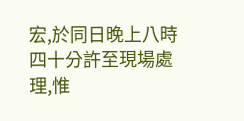宏,於同日晚上八時四十分許至現場處理,惟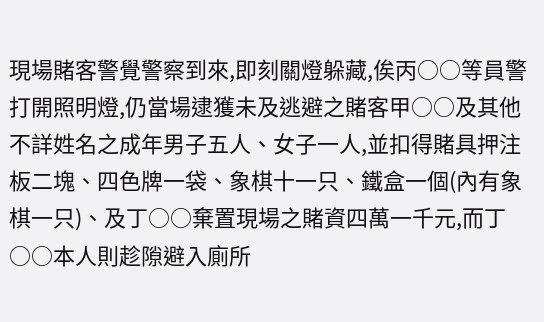現場賭客警覺警察到來,即刻關燈躲藏,俟丙○○等員警打開照明燈,仍當場逮獲未及逃避之賭客甲○○及其他不詳姓名之成年男子五人、女子一人,並扣得賭具押注板二塊、四色牌一袋、象棋十一只、鐵盒一個(內有象棋一只)、及丁○○棄置現場之賭資四萬一千元,而丁○○本人則趁隙避入廁所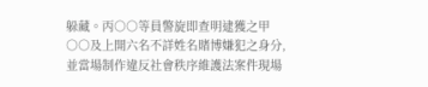躲藏。丙○○等員警旋即查明逮獲之甲○○及上開六名不詳姓名賭博嫌犯之身分,並當場制作違反社會秩序維護法案件現場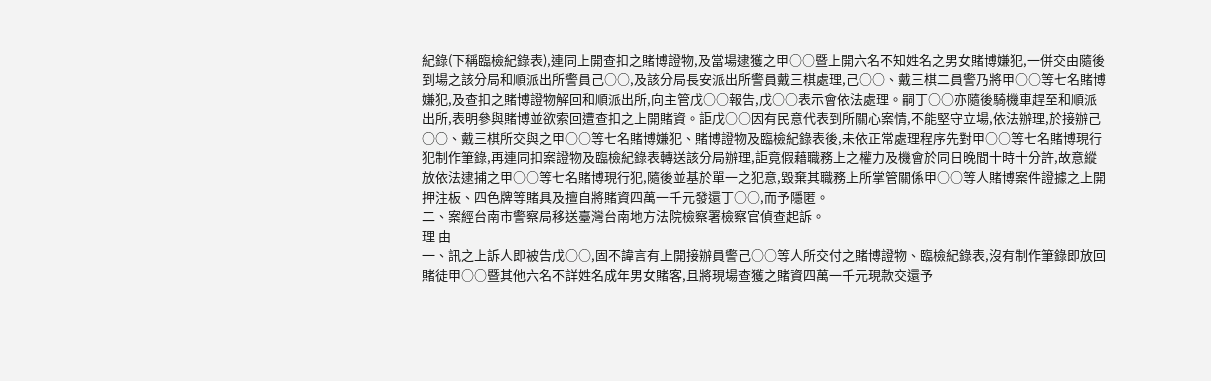紀錄(下稱臨檢紀錄表),連同上開查扣之賭博證物,及當場逮獲之甲○○暨上開六名不知姓名之男女賭博嫌犯,一併交由隨後到場之該分局和順派出所警員己○○,及該分局長安派出所警員戴三棋處理,己○○、戴三棋二員警乃將甲○○等七名賭博嫌犯,及查扣之賭博證物解回和順派出所,向主管戊○○報告,戊○○表示會依法處理。嗣丁○○亦隨後騎機車趕至和順派出所,表明參與賭博並欲索回遭查扣之上開賭資。詎戊○○因有民意代表到所關心案情,不能堅守立場,依法辦理,於接辦己○○、戴三棋所交與之甲○○等七名賭博嫌犯、賭博證物及臨檢紀錄表後,未依正常處理程序先對甲○○等七名賭博現行犯制作筆錄,再連同扣案證物及臨檢紀錄表轉送該分局辦理,詎竟假藉職務上之權力及機會於同日晚間十時十分許,故意縱放依法逮捕之甲○○等七名賭博現行犯,隨後並基於單一之犯意,毀棄其職務上所掌管關係甲○○等人賭博案件證據之上開押注板、四色牌等賭具及擅自將賭資四萬一千元發還丁○○,而予隱匿。
二、案經台南市警察局移送臺灣台南地方法院檢察署檢察官偵查起訴。
理 由
一、訊之上訴人即被告戊○○,固不諱言有上開接辦員警己○○等人所交付之賭博證物、臨檢紀錄表,沒有制作筆錄即放回賭徒甲○○暨其他六名不詳姓名成年男女賭客,且將現場查獲之賭資四萬一千元現款交還予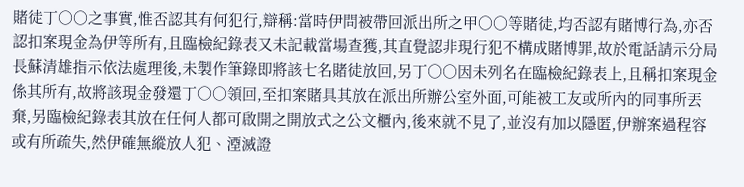賭徒丁○○之事實,惟否認其有何犯行,辯稱:當時伊問被帶回派出所之甲○○等賭徒,均否認有賭博行為,亦否認扣案現金為伊等所有,且臨檢紀錄表又未記載當場查獲,其直覺認非現行犯不構成賭博罪,故於電話請示分局長蘇清雄指示依法處理後,未製作筆錄即將該七名賭徒放回,另丁○○因未列名在臨檢紀錄表上,且稱扣案現金係其所有,故將該現金發還丁○○領回,至扣案賭具其放在派出所辦公室外面,可能被工友或所內的同事所丟棄,另臨檢紀錄表其放在任何人都可啟開之開放式之公文櫃內,後來就不見了,並沒有加以隱匿,伊辦案過程容或有所疏失,然伊確無縱放人犯、湮滅證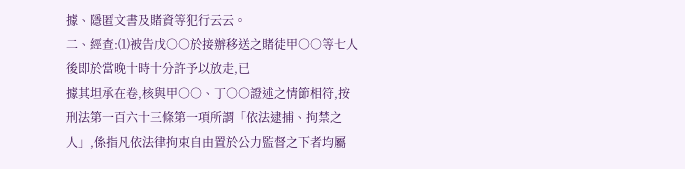據、隱匿文書及賭資等犯行云云。
二、經查:⑴被告戊○○於接辦移送之賭徒甲○○等七人後即於當晚十時十分許予以放走,已
據其坦承在卷,核與甲○○、丁○○證述之情節相符,按刑法第一百六十三條第一項所謂「依法逮捕、拘禁之人」,係指凡依法律拘束自由置於公力監督之下者均屬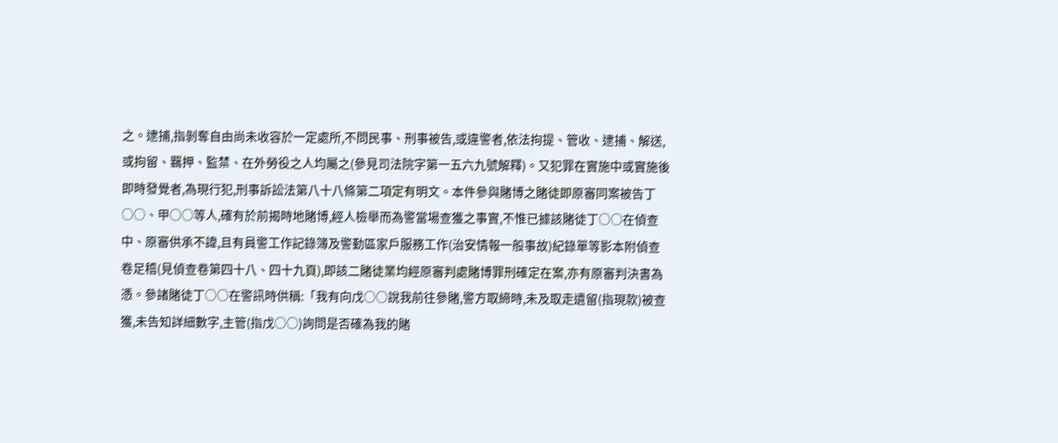之。逮捕,指剝奪自由尚未收容於一定處所,不問民事、刑事被告,或違警者,依法拘提、管收、逮捕、解送,或拘留、羈押、監禁、在外勞役之人均屬之(參見司法院字第一五六九號解釋)。又犯罪在實施中或實施後即時發覺者,為現行犯,刑事訴訟法第八十八條第二項定有明文。本件參與賭博之賭徒即原審同案被告丁○○、甲○○等人,確有於前揭時地賭博,經人檢舉而為警當場查獲之事實,不惟已據該賭徒丁○○在偵查中、原審供承不諱,且有員警工作記錄簿及警勤區家戶服務工作(治安情報一般事故)紀錄單等影本附偵查卷足稽(見偵查卷第四十八、四十九頁),即該二賭徒業均經原審判處賭博罪刑確定在案,亦有原審判決書為憑。參諸賭徒丁○○在警訊時供稱:「我有向戊○○說我前往參賭,警方取締時,未及取走遺留(指現款)被查獲,未告知詳細數字,主管(指戊○○)詢問是否確為我的賭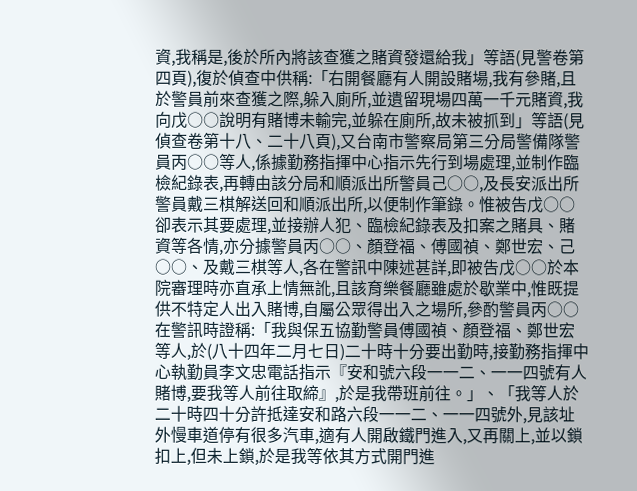資,我稱是,後於所內將該查獲之賭資發還給我」等語(見警卷第四頁),復於偵查中供稱:「右開餐廳有人開設賭場,我有參賭,且於警員前來查獲之際,躲入廁所,並遺留現場四萬一千元賭資,我向戊○○說明有賭博未輸完,並躲在廁所,故未被抓到」等語(見偵查卷第十八、二十八頁),又台南市警察局第三分局警備隊警員丙○○等人,係據勤務指揮中心指示先行到場處理,並制作臨檢紀錄表,再轉由該分局和順派出所警員己○○,及長安派出所警員戴三棋解送回和順派出所,以便制作筆錄。惟被告戊○○卻表示其要處理,並接辦人犯、臨檢紀錄表及扣案之賭具、賭資等各情,亦分據警員丙○○、顏登福、傅國禎、鄭世宏、己○○、及戴三棋等人,各在警訊中陳述甚詳,即被告戊○○於本院審理時亦直承上情無訛,且該育樂餐廳雖處於歇業中,惟既提供不特定人出入賭博,自屬公眾得出入之場所,參酌警員丙○○在警訊時證稱:「我與保五協勤警員傅國禎、顏登福、鄭世宏等人,於(八十四年二月七日)二十時十分要出勤時,接勤務指揮中心執勤員李文忠電話指示『安和號六段一一二、一一四號有人賭博,要我等人前往取締』,於是我帶班前往。」、「我等人於二十時四十分許抵達安和路六段一一二、一一四號外,見該址外慢車道停有很多汽車,適有人開啟鐵門進入,又再關上,並以鎖扣上,但未上鎖,於是我等依其方式開門進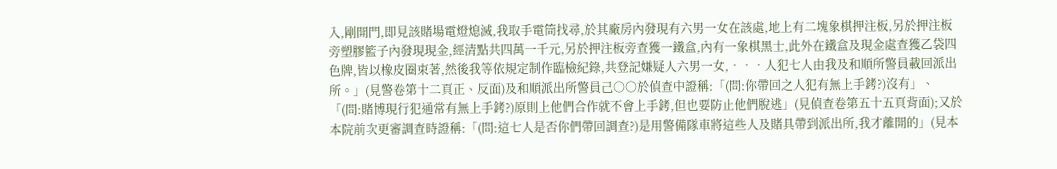入,剛開門,即見該賭場電燈熄滅,我取手電筒找尋,於其廠房內發現有六男一女在該處,地上有二塊象棋押注板,另於押注板旁塑膠籃子內發現現金,經清點共四萬一千元,另於押注板旁查獲一鐵盒,內有一象棋黑士,此外在鐵盒及現金處查獲乙袋四色牌,皆以橡皮圈束著,然後我等依規定制作臨檢紀錄,共登記嫌疑人六男一女,‧‧‧人犯七人由我及和順所警員載回派出所。」(見警卷第十二頁正、反面)及和順派出所警員己○○於偵查中證稱:「(問:你帶回之人犯有無上手銬?)沒有」、「(問:賭博現行犯通常有無上手銬?)原則上他們合作就不會上手銬,但也要防止他們脫逃」(見偵查卷第五十五頁背面);又於本院前次更審調查時證稱:「(問:這七人是否你們帶回調查?)是用警備隊車將這些人及賭具帶到派出所,我才離開的」(見本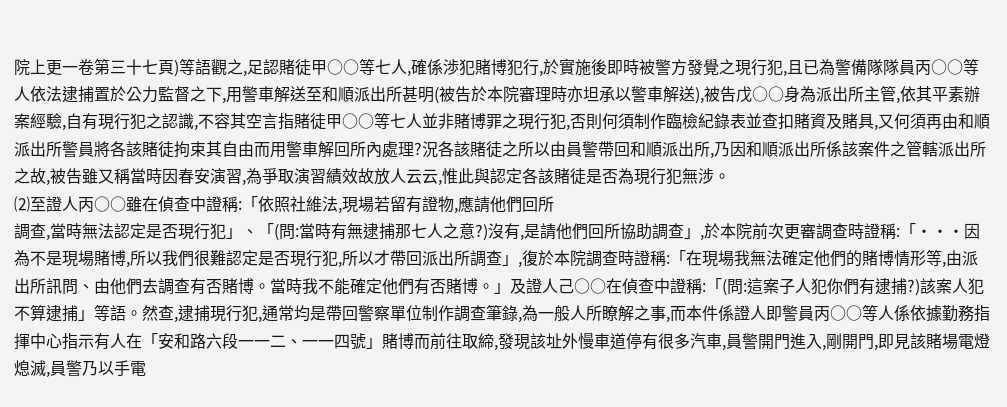院上更一卷第三十七頁)等語觀之,足認賭徒甲○○等七人,確係渉犯賭博犯行,於實施後即時被警方發覺之現行犯,且已為警備隊隊員丙○○等人依法逮捕置於公力監督之下,用警車解送至和順派出所甚明(被告於本院審理時亦坦承以警車解送),被告戊○○身為派出所主管,依其平素辦案經驗,自有現行犯之認識,不容其空言指賭徒甲○○等七人並非賭博罪之現行犯,否則何須制作臨檢紀錄表並查扣賭資及賭具,又何須再由和順派出所警員將各該賭徒拘束其自由而用警車解回所內處理?況各該賭徒之所以由員警帶回和順派出所,乃因和順派出所係該案件之管轄派出所之故,被告雖又稱當時因春安演習,為爭取演習績效故放人云云,惟此與認定各該賭徒是否為現行犯無涉。
⑵至證人丙○○雖在偵查中證稱:「依照社維法,現場若留有證物,應請他們回所
調查,當時無法認定是否現行犯」、「(問:當時有無逮捕那七人之意?)沒有,是請他們回所協助調查」,於本院前次更審調查時證稱:「‧‧‧因為不是現場賭博,所以我們很難認定是否現行犯,所以才帶回派出所調查」,復於本院調查時證稱:「在現場我無法確定他們的賭博情形等,由派出所訊問、由他們去調查有否賭博。當時我不能確定他們有否賭博。」及證人己○○在偵查中證稱:「(問:這案子人犯你們有逮捕?)該案人犯不算逮捕」等語。然查,逮捕現行犯,通常均是帶回警察單位制作調查筆錄,為一般人所瞭解之事,而本件係證人即警員丙○○等人係依據勤務指揮中心指示有人在「安和路六段一一二、一一四號」賭博而前往取締,發現該址外慢車道停有很多汽車,員警開門進入,剛開門,即見該賭場電燈熄滅,員警乃以手電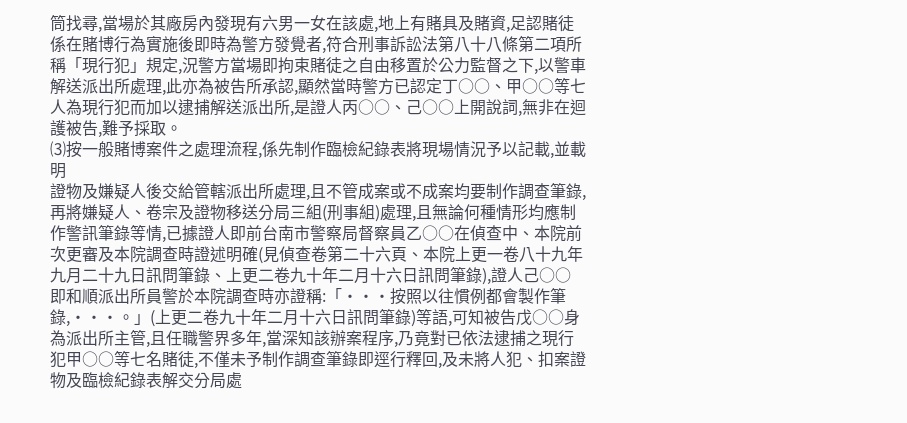筒找尋,當場於其廠房內發現有六男一女在該處,地上有賭具及賭資,足認賭徒係在賭博行為實施後即時為警方發覺者,符合刑事訴訟法第八十八條第二項所稱「現行犯」規定,況警方當場即拘束賭徒之自由移置於公力監督之下,以警車解送派出所處理,此亦為被告所承認,顯然當時警方已認定丁○○、甲○○等七人為現行犯而加以逮捕解送派出所,是證人丙○○、己○○上開說詞,無非在迴護被告,難予採取。
⑶按一般賭博案件之處理流程,係先制作臨檢紀錄表將現場情況予以記載,並載明
證物及嫌疑人後交給管轄派出所處理,且不管成案或不成案均要制作調查筆錄,再將嫌疑人、卷宗及證物移送分局三組(刑事組)處理,且無論何種情形均應制作警訊筆錄等情,已據證人即前台南市警察局督察員乙○○在偵查中、本院前次更審及本院調查時證述明確(見偵查卷第二十六頁、本院上更一卷八十九年九月二十九日訊問筆錄、上更二卷九十年二月十六日訊問筆錄),證人己○○即和順派出所員警於本院調查時亦證稱:「‧‧‧按照以往慣例都會製作筆錄,‧‧‧。」(上更二卷九十年二月十六日訊問筆錄)等語,可知被告戊○○身為派出所主管,且任職警界多年,當深知該辦案程序,乃竟對已依法逮捕之現行犯甲○○等七名賭徒,不僅未予制作調查筆錄即逕行釋回,及未將人犯、扣案證物及臨檢紀錄表解交分局處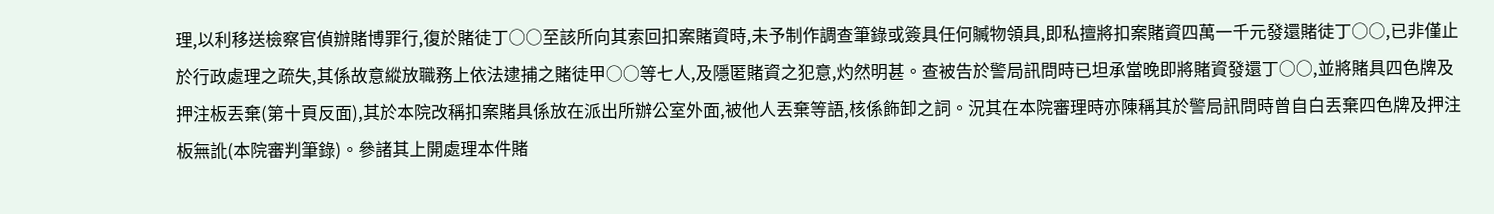理,以利移送檢察官偵辦賭博罪行,復於賭徒丁○○至該所向其索回扣案賭資時,未予制作調查筆錄或簽具任何贓物領具,即私擅將扣案賭資四萬一千元發還賭徒丁○○,已非僅止於行政處理之疏失,其係故意縱放職務上依法逮捕之賭徒甲○○等七人,及隱匿賭資之犯意,灼然明甚。查被告於警局訊問時已坦承當晚即將賭資發還丁○○,並將賭具四色牌及押注板丟棄(第十頁反面),其於本院改稱扣案賭具係放在派出所辦公室外面,被他人丟棄等語,核係飾卸之詞。況其在本院審理時亦陳稱其於警局訊問時曾自白丟棄四色牌及押注板無訛(本院審判筆錄)。參諸其上開處理本件賭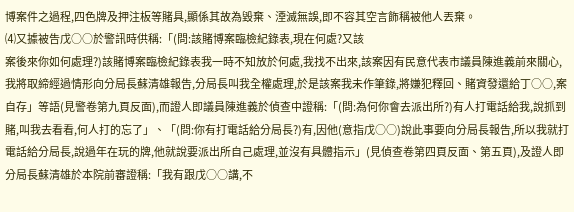博案件之過程,四色牌及押注板等賭具,顯係其故為毀棄、湮滅無誤,即不容其空言飾稱被他人丟棄。
⑷又據被告戊○○於警訊時供稱:「(問:該賭博案臨檢紀錄表,現在何處?又該
案後來你如何處理?)該賭博案臨檢紀錄表我一時不知放於何處,我找不出來,該案因有民意代表市議員陳進義前來關心,我將取締經過情形向分局長蘇清雄報告,分局長叫我全權處理,於是該案我未作筆錄,將嫌犯釋回、賭資發還給丁○○,案自存」等語(見警卷第九頁反面),而證人即議員陳進義於偵查中證稱:「(問:為何你會去派出所?)有人打電話給我,說抓到賭,叫我去看看,何人打的忘了」、「(問:你有打電話給分局長?)有,因他(意指戊○○)說此事要向分局長報告,所以我就打電話給分局長,說過年在玩的牌,他就說要派出所自己處理,並沒有具體指示」(見偵查卷第四頁反面、第五頁),及證人即分局長蘇清雄於本院前審證稱:「我有跟戊○○講,不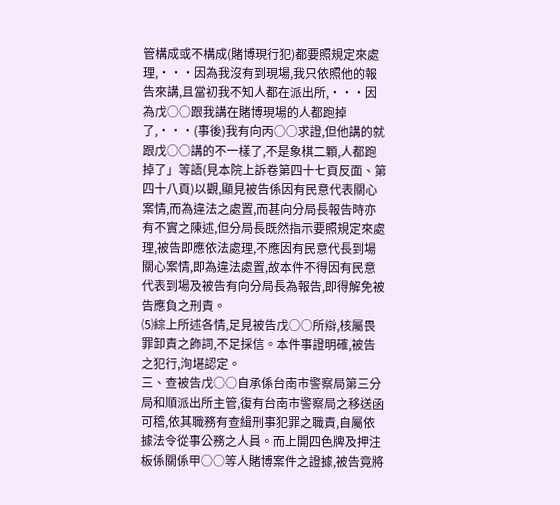管構成或不構成(賭博現行犯)都要照規定來處理,‧‧‧因為我沒有到現場,我只依照他的報告來講,且當初我不知人都在派出所,‧‧‧因為戊○○跟我講在賭博現場的人都跑掉了,‧‧‧(事後)我有向丙○○求證,但他講的就跟戊○○講的不一樣了,不是象棋二顆,人都跑掉了」等語(見本院上訴卷第四十七頁反面、第四十八頁)以觀,顯見被告係因有民意代表關心案情,而為違法之處置,而甚向分局長報告時亦有不實之陳述,但分局長既然指示要照規定來處理,被告即應依法處理,不應因有民意代長到場關心案情,即為違法處置,故本件不得因有民意代表到場及被告有向分局長為報告,即得解免被告應負之刑責。
⑸綜上所述各情,足見被告戊○○所辯,核屬畏罪卸責之飾詞,不足採信。本件事證明確,被告之犯行,洵堪認定。
三、查被告戊○○自承係台南市警察局第三分局和順派出所主管,復有台南市警察局之移送函可稽,依其職務有查緝刑事犯罪之職責,自屬依據法令從事公務之人員。而上開四色牌及押注板係關係甲○○等人賭博案件之證據,被告竟將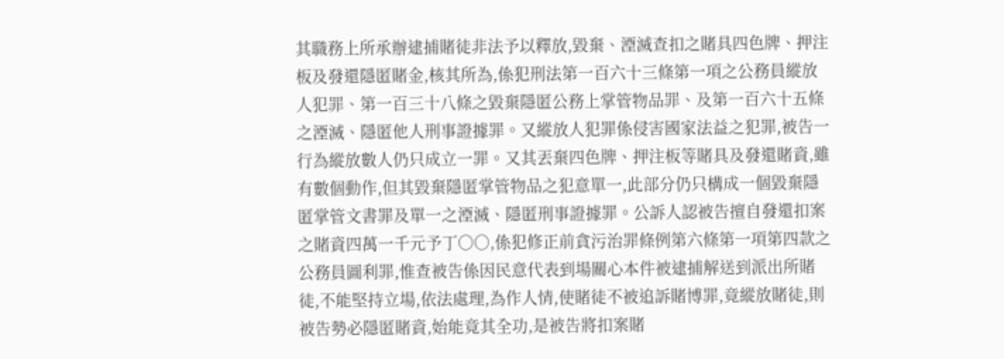其職務上所承辦逮捕賭徒非法予以釋放,毀棄、湮滅查扣之賭具四色牌、押注板及發還隱匿賭金,核其所為,係犯刑法第一百六十三條第一項之公務員縱放人犯罪、第一百三十八條之毀棄隱匿公務上掌管物品罪、及第一百六十五條之湮滅、隱匿他人刑事證據罪。又縱放人犯罪係侵害國家法益之犯罪,被告一行為縱放數人仍只成立一罪。又其丟棄四色牌、押注板等賭具及發還賭資,雖有數個動作,但其毀棄隱匿掌管物品之犯意單一,此部分仍只構成一個毀棄隱匿掌管文書罪及單一之湮滅、隱匿刑事證據罪。公訴人認被告擅自發還扣案之賭資四萬一千元予丁○○,係犯修正前貪污治罪條例第六條第一項第四款之公務員圖利罪,惟查被告係因民意代表到場關心本件被逮捕解送到派出所賭徒,不能堅持立場,依法處理,為作人情,使賭徒不被追訴賭博罪,竟縱放賭徒,則被告勢必隱匿賭資,始能竟其全功,是被告將扣案賭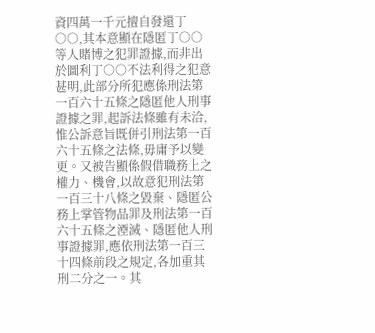資四萬一千元擅自發還丁○○,其本意顯在隱匿丁○○等人賭博之犯罪證據,而非出於圖利丁○○不法利得之犯意甚明,此部分所犯應係刑法第一百六十五條之隱匿他人刑事證據之罪,起訴法條雖有未洽,惟公訴意旨既併引刑法第一百六十五條之法條,毋庸予以變更。又被告顯係假借職務上之權力、機會,以故意犯刑法第一百三十八條之毀棄、隱匿公務上掌管物品罪及刑法第一百六十五條之湮滅、隱匿他人刑事證據罪,應依刑法第一百三十四條前段之規定,各加重其刑二分之一。其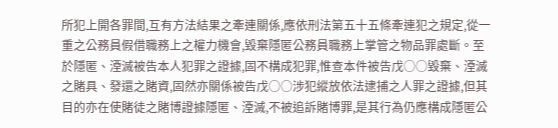所犯上開各罪間,互有方法結果之牽連關係,應依刑法第五十五條牽連犯之規定,從一重之公務員假借職務上之權力機會,毀棄隱匿公務員職務上掌管之物品罪處斷。至於隱匿、湮滅被告本人犯罪之證據,固不構成犯罪,惟查本件被告戊○○毀棄、湮滅之賭具、發還之賭資,固然亦關係被告戊○○涉犯縱放依法逮捕之人罪之證據,但其目的亦在使賭徒之賭博證據隱匿、湮滅,不被追訴賭博罪,是其行為仍應構成隱匿公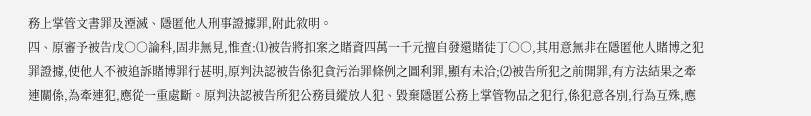務上掌管文書罪及湮滅、隱匿他人刑事證據罪,附此敘明。
四、原審予被告戊○○論科,固非無見,惟查:⑴被告將扣案之賭資四萬一千元擅自發還賭徒丁○○,其用意無非在隱匿他人賭博之犯罪證據,使他人不被追訴賭博罪行甚明,原判決認被告係犯貪污治罪條例之圖利罪,顯有未洽;⑵被告所犯之前開罪,有方法結果之牽連關係,為牽連犯,應從一重處斷。原判決認被告所犯公務員縱放人犯、毀棄隱匿公務上掌管物品之犯行,係犯意各別,行為互殊,應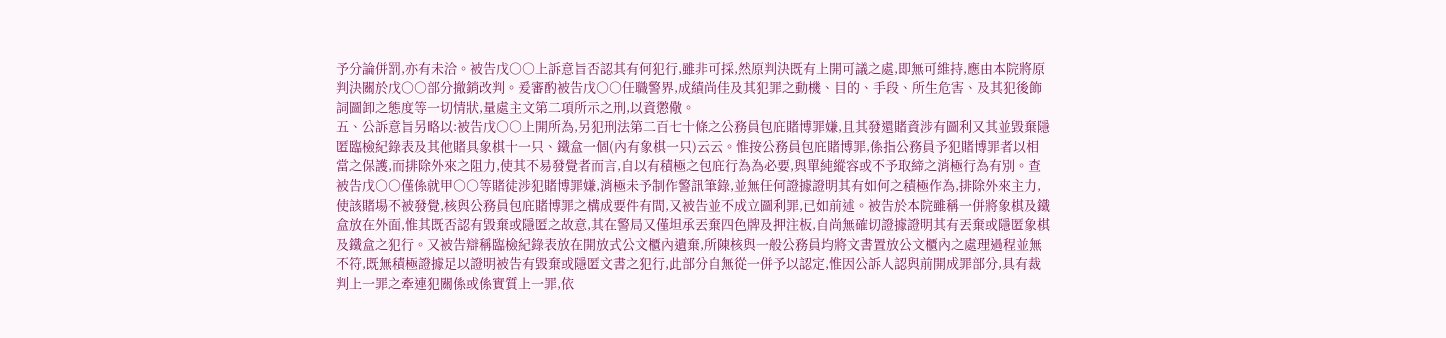予分論併罰,亦有未洽。被告戊○○上訴意旨否認其有何犯行,雖非可採,然原判決既有上開可議之處,即無可維持,應由本院將原判決關於戊○○部分撤銷改判。爰審酌被告戊○○任職警界,成績尚佳及其犯罪之動機、目的、手段、所生危害、及其犯後飾詞圖卸之態度等一切情狀,量處主文第二項所示之刑,以資懲儆。
五、公訴意旨另略以:被告戊○○上開所為,另犯刑法第二百七十條之公務員包庇賭博罪嫌,且其發還賭資涉有圖利又其並毀棄隱匿臨檢紀錄表及其他賭具象棋十一只、鐵盒一個(內有象棋一只)云云。惟按公務員包庇賭博罪,係指公務員予犯賭博罪者以相當之保護,而排除外來之阻力,使其不易發覺者而言,自以有積極之包庇行為為必要,與單純縱容或不予取締之消極行為有別。查被告戊○○僅係就甲○○等賭徒涉犯賭博罪嫌,消極未予制作警訊筆錄,並無任何證據證明其有如何之積極作為,排除外來主力,使該賭場不被發覺,核與公務員包庇賭博罪之構成要件有間,又被告並不成立圖利罪,已如前述。被告於本院雖稱一併將象棋及鐵盒放在外面,惟其既否認有毀棄或隱匿之故意,其在警局又僅坦承丟棄四色牌及押注板,自尚無確切證據證明其有丟棄或隱匿象棋及鐵盒之犯行。又被告辯稱臨檢紀錄表放在開放式公文櫃內遺棄,所陳核與一般公務員均將文書置放公文櫃內之處理過程並無不符,既無積極證據足以證明被告有毀棄或隱匿文書之犯行,此部分自無從一併予以認定,惟因公訴人認與前開成罪部分,具有裁判上一罪之牽連犯關係或係實質上一罪,依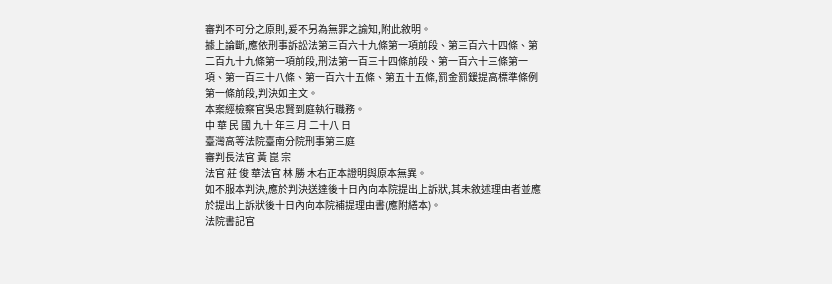審判不可分之原則,爰不另為無罪之諭知,附此敘明。
據上論斷,應依刑事訴訟法第三百六十九條第一項前段、第三百六十四條、第二百九十九條第一項前段,刑法第一百三十四條前段、第一百六十三條第一項、第一百三十八條、第一百六十五條、第五十五條,罰金罰鍰提高標準條例第一條前段,判決如主文。
本案經檢察官吳忠賢到庭執行職務。
中 華 民 國 九十 年三 月 二十八 日
臺灣高等法院臺南分院刑事第三庭
審判長法官 黃 崑 宗
法官 莊 俊 華法官 林 勝 木右正本證明與原本無異。
如不服本判決,應於判決送達後十日內向本院提出上訴狀,其未敘述理由者並應於提出上訴狀後十日內向本院補提理由書(應附繕本)。
法院書記官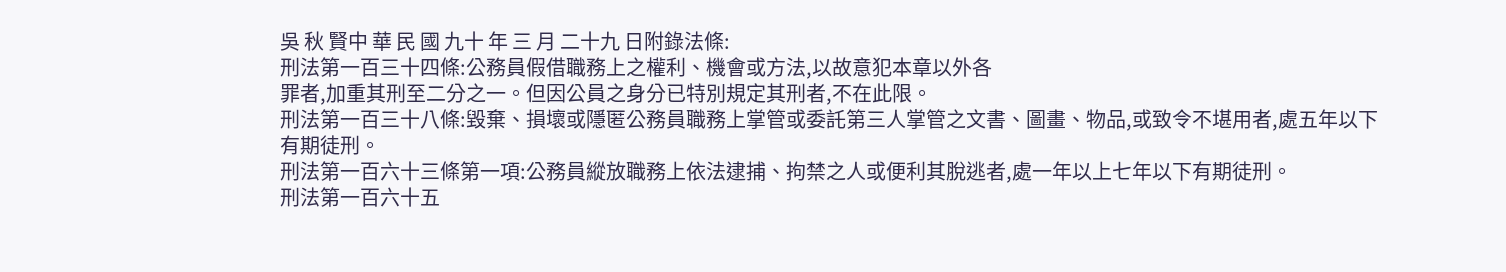吳 秋 賢中 華 民 國 九十 年 三 月 二十九 日附錄法條:
刑法第一百三十四條:公務員假借職務上之權利、機會或方法,以故意犯本章以外各
罪者,加重其刑至二分之一。但因公員之身分已特別規定其刑者,不在此限。
刑法第一百三十八條:毀棄、損壞或隱匿公務員職務上掌管或委託第三人掌管之文書、圖畫、物品,或致令不堪用者,處五年以下有期徒刑。
刑法第一百六十三條第一項:公務員縱放職務上依法逮捕、拘禁之人或便利其脫逃者,處一年以上七年以下有期徒刑。
刑法第一百六十五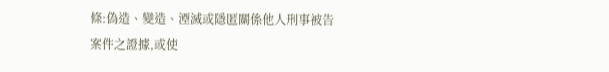條:偽造、變造、湮滅或隱匿關係他人刑事被告案件之證據,或使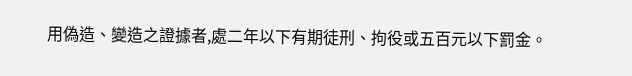用偽造、變造之證據者,處二年以下有期徒刑、拘役或五百元以下罰金。